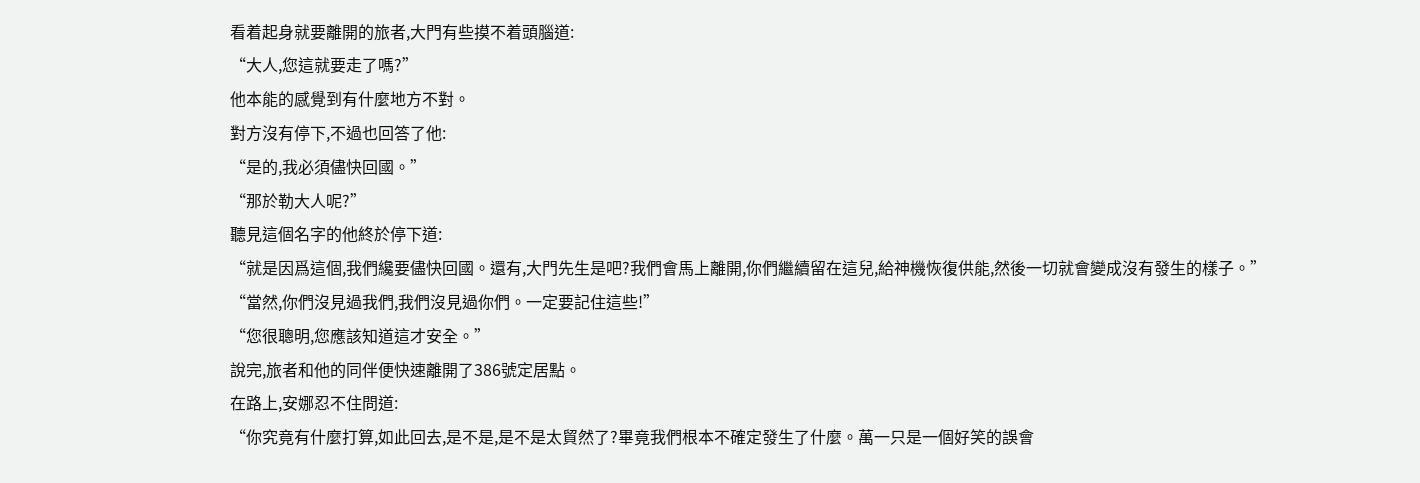看着起身就要離開的旅者,大門有些摸不着頭腦道:
“大人,您這就要走了嗎?”
他本能的感覺到有什麼地方不對。
對方沒有停下,不過也回答了他:
“是的,我必須儘快回國。”
“那於勒大人呢?”
聽見這個名字的他終於停下道:
“就是因爲這個,我們纔要儘快回國。還有,大門先生是吧?我們會馬上離開,你們繼續留在這兒,給神機恢復供能,然後一切就會變成沒有發生的樣子。”
“當然,你們沒見過我們,我們沒見過你們。一定要記住這些!”
“您很聰明,您應該知道這才安全。”
說完,旅者和他的同伴便快速離開了386號定居點。
在路上,安娜忍不住問道:
“你究竟有什麼打算,如此回去,是不是,是不是太貿然了?畢竟我們根本不確定發生了什麼。萬一只是一個好笑的誤會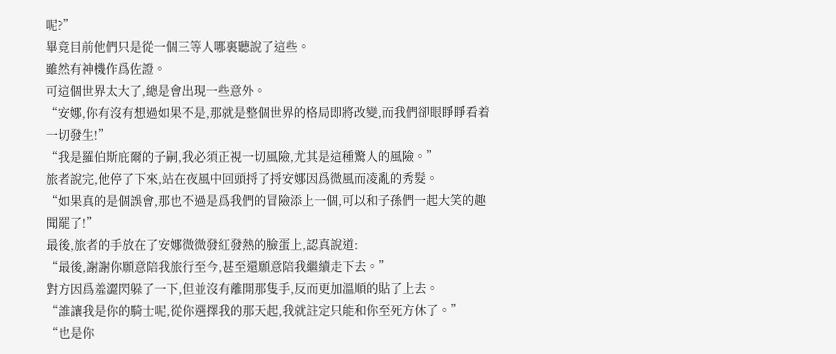呢?”
畢竟目前他們只是從一個三等人哪裏聽說了這些。
雖然有神機作爲佐證。
可這個世界太大了,總是會出現一些意外。
“安娜,你有沒有想過如果不是,那就是整個世界的格局即將改變,而我們卻眼睜睜看着一切發生!”
“我是羅伯斯庇爾的子嗣,我必須正視一切風險,尤其是這種驚人的風險。”
旅者說完,他停了下來,站在夜風中回頭捋了捋安娜因爲微風而凌亂的秀髮。
“如果真的是個誤會,那也不過是爲我們的冒險添上一個,可以和子孫們一起大笑的趣聞罷了!”
最後,旅者的手放在了安娜微微發紅發熱的臉蛋上,認真說道:
“最後,謝謝你願意陪我旅行至今,甚至還願意陪我繼續走下去。”
對方因爲羞澀閃躲了一下,但並沒有離開那隻手,反而更加溫順的貼了上去。
“誰讓我是你的騎士呢,從你選擇我的那天起,我就註定只能和你至死方休了。”
“也是你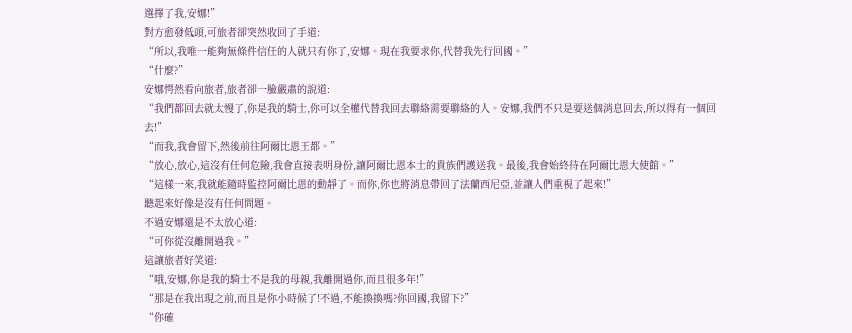選擇了我,安娜!”
對方愈發低頭,可旅者卻突然收回了手道:
“所以,我唯一能夠無條件信任的人就只有你了,安娜。現在我要求你,代替我先行回國。”
“什麼?”
安娜愕然看向旅者,旅者卻一臉嚴肅的說道:
“我們都回去就太慢了,你是我的騎士,你可以全權代替我回去聯絡需要聯絡的人。安娜,我們不只是要送個消息回去,所以得有一個回去!”
“而我,我會留下,然後前往阿爾比恩王都。”
“放心,放心,這沒有任何危險,我會直接表明身份,讓阿爾比恩本土的貴族們護送我。最後,我會始終待在阿爾比恩大使館。”
“這樣一來,我就能隨時監控阿爾比恩的動靜了。而你,你也將消息帶回了法蘭西尼亞,並讓人們重視了起來!”
聽起來好像是沒有任何問題。
不過安娜還是不太放心道:
“可你從沒離開過我。”
這讓旅者好笑道:
“哦,安娜,你是我的騎士不是我的母親,我離開過你,而且很多年!”
“那是在我出現之前,而且是你小時候了!不過,不能換換嗎?你回國,我留下?”
“你確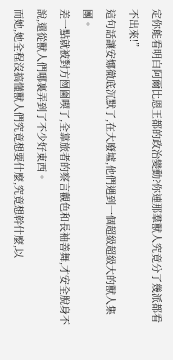定你能看明白阿爾比恩王都的政治變動?你連那羣獸人究竟分了幾派都看不出來!”
這句話讓安娜徹底沉默了,在大廢墟,他們遇到一個超級超級大的獸人集團。
差一點就被對方囫圇喫了,全靠旅者的察言觀色和長袖善舞,才安全脫身不說,還從獸人們哪裏弄到了不少好東西。
而她,她全程沒搞懂獸人們究竟想要什麼,究竟想幹什麼,以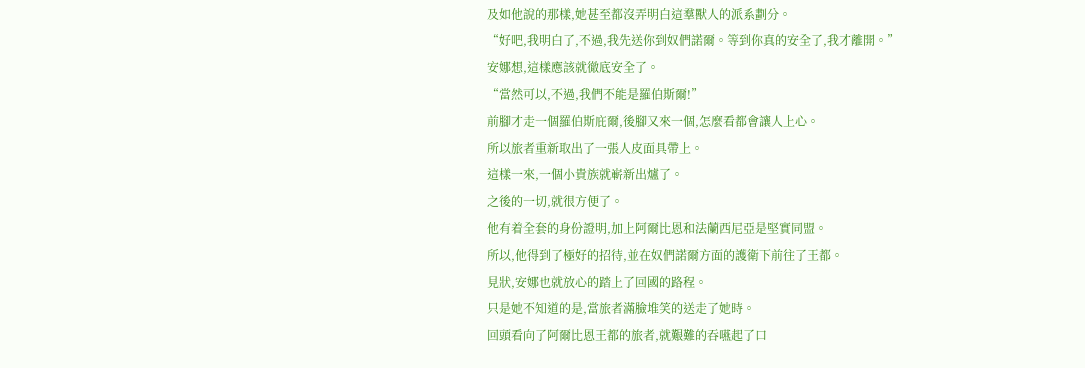及如他說的那樣,她甚至都沒弄明白這羣獸人的派系劃分。
“好吧,我明白了,不過,我先送你到奴們諾爾。等到你真的安全了,我才離開。”
安娜想,這樣應該就徹底安全了。
“當然可以,不過,我們不能是羅伯斯爾!”
前腳才走一個羅伯斯庇爾,後腳又來一個,怎麼看都會讓人上心。
所以旅者重新取出了一張人皮面具帶上。
這樣一來,一個小貴族就嶄新出爐了。
之後的一切,就很方便了。
他有着全套的身份證明,加上阿爾比恩和法蘭西尼亞是堅實同盟。
所以,他得到了極好的招待,並在奴們諾爾方面的護衛下前往了王都。
見狀,安娜也就放心的踏上了回國的路程。
只是她不知道的是,當旅者滿臉堆笑的送走了她時。
回頭看向了阿爾比恩王都的旅者,就艱難的吞嚥起了口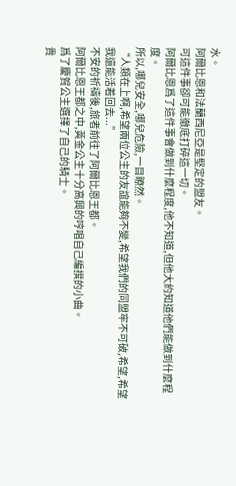水。
阿爾比恩和法蘭西尼亞是堅定的盟友。
可這件事卻可能徹底打碎這一切。
阿爾比恩爲了這件事會做到什麼程度,他不知道,但他大約知道他們能做到什麼程度。
所以,哪兒安全,哪兒危險,一目瞭然。
“人類在上啊,希望兩位公主的友誼能夠不變,希望我們的同盟牢不可破,希望,希望我還能活着回去...”
不安的祈禱後,旅者前往了阿爾比恩王都。
阿爾比恩王都之中,黃金公主十分高興的哼唱自己編撰的小曲。
爲了慶賀公主選擇了自己的騎士。
貴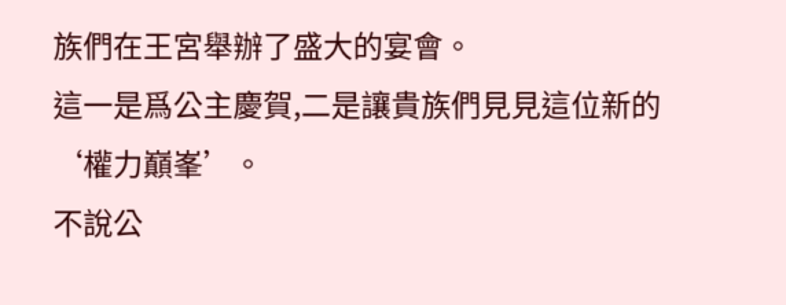族們在王宮舉辦了盛大的宴會。
這一是爲公主慶賀,二是讓貴族們見見這位新的‘權力巔峯’。
不說公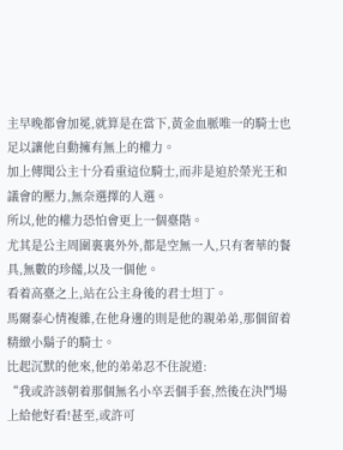主早晚都會加冕,就算是在當下,黃金血脈唯一的騎士也足以讓他自動擁有無上的權力。
加上傳聞公主十分看重這位騎士,而非是迫於榮光王和議會的壓力,無奈選擇的人選。
所以,他的權力恐怕會更上一個臺階。
尤其是公主周圍裏裏外外,都是空無一人,只有奢華的餐具,無數的珍饈,以及一個他。
看着高臺之上,站在公主身後的君士坦丁。
馬爾泰心情複雜,在他身邊的則是他的親弟弟,那個留着精緻小鬍子的騎士。
比起沉默的他來,他的弟弟忍不住說道:
“我或許該朝着那個無名小卒丟個手套,然後在決鬥場上給他好看!甚至,或許可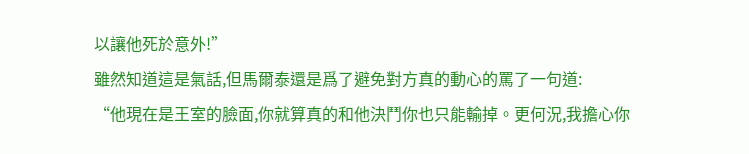以讓他死於意外!”
雖然知道這是氣話,但馬爾泰還是爲了避免對方真的動心的罵了一句道:
“他現在是王室的臉面,你就算真的和他決鬥你也只能輸掉。更何況,我擔心你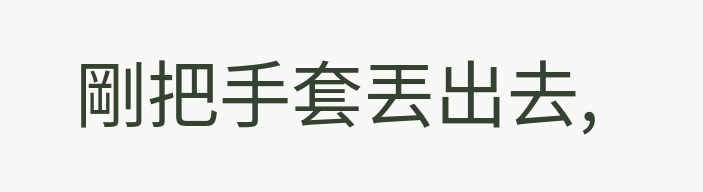剛把手套丟出去,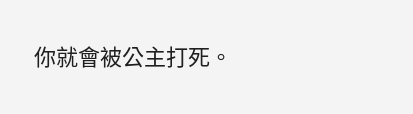你就會被公主打死。